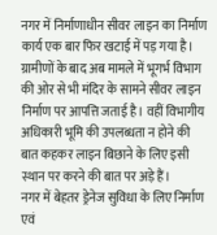नगर में निर्माणाधीन सीवर लाइन का निर्माण कार्य एक बार फिर खटाई में पड़ गया है। ग्रामीणों के बाद अब मामले में भूगर्भ विभाग की ओर से भी मंदिर के सामने सीवर लाइन निर्माण पर आपत्ति जताई है। वहीं विभागीय अधिकारी भूमि की उपलब्धता न होने की बात कहकर लाइन बिछाने के लिए इसी स्थान पर करने की बात पर अड़े हैं।
नगर में बेहतर ड्रेनेज सुविधा के लिए निर्माण एवं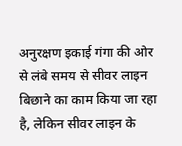अनुरक्षण इकाई गंगा की ओर से लंबे समय से सीवर लाइन बिछाने का काम किया जा रहा है, लेकिन सीवर लाइन के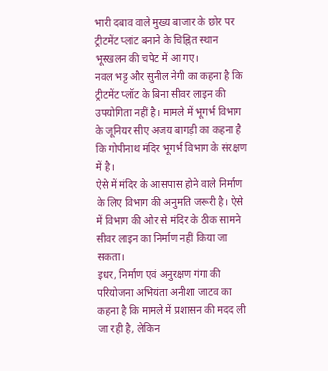भारी दबाव वाले मुख्य बाजार के छोर पर ट्रीटमेंट प्लांट बनाने के चिह्नित स्थान भूस्खलन की चपेट में आ गए।
नवल भट्ट और सुनील नेगी का कहना है कि ट्रीटमेंट प्लॉट के बिना सीवर लाइन की उपयोगिता नहीं है। मामले में भूगर्भ विभाग के जूनियर सीए अजय बागड़ी का कहना है कि गोपीनाथ मंदिर भूगर्भ विभाग के संरक्षण में है।
ऐसे में मंदिर के आसपास होने वाले निर्माण के लिए विभाग की अनुमति जरूरी है। ऐसे में विभाग की ओर से मंदिर के ठीक सामने सीवर लाइन का निर्माण नहीं किया जा सकता।
इधर, निर्माण एवं अनुरक्षण गंगा की परियोजना अभियंता अनीशा जाटव का कहना है कि मामले में प्रशासन की मदद ली जा रही है, लेकिन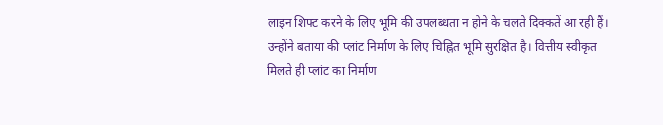लाइन शिफ्ट करने के लिए भूमि की उपलब्धता न होने के चलते दिक्कतें आ रही हैं।
उन्होंने बताया की प्लांट निर्माण के लिए चिह्नित भूमि सुरक्षित है। वित्तीय स्वीकृत मिलते ही प्लांट का निर्माण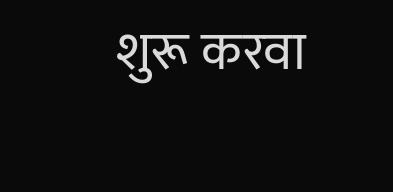शुरू करवा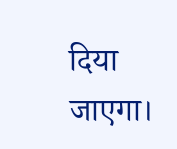दिया जाएगा।